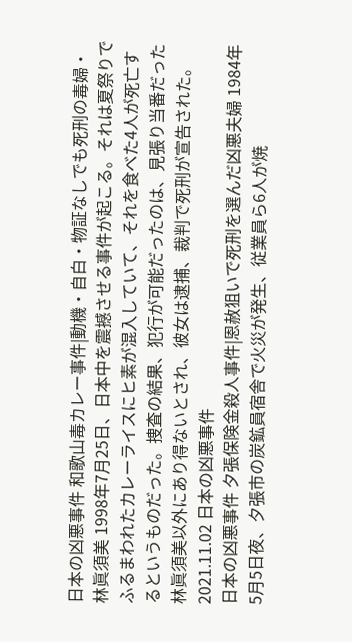日本の凶悪事件 和歌山毒カレー事件|動機・自白・物証なしでも死刑の毒婦・林眞須美 1998年7月25日、日本中を震撼させる事件が起こる。それは夏祭りでふるまわれたカレーライスにヒ素が混入していて、それを食べた4人が死亡するというものだった。捜査の結果、犯行が可能だったのは、見張り当番だった林眞須美以外にあり得ないとされ、彼女は逮捕、裁判で死刑が宣告された。 2021.11.02 日本の凶悪事件
日本の凶悪事件 夕張保険金殺人事件|恩赦狙いで死刑を選んだ凶悪夫婦 1984年5月5日夜、夕張市の炭鉱員宿舎で火災が発生、従業員ら6人が焼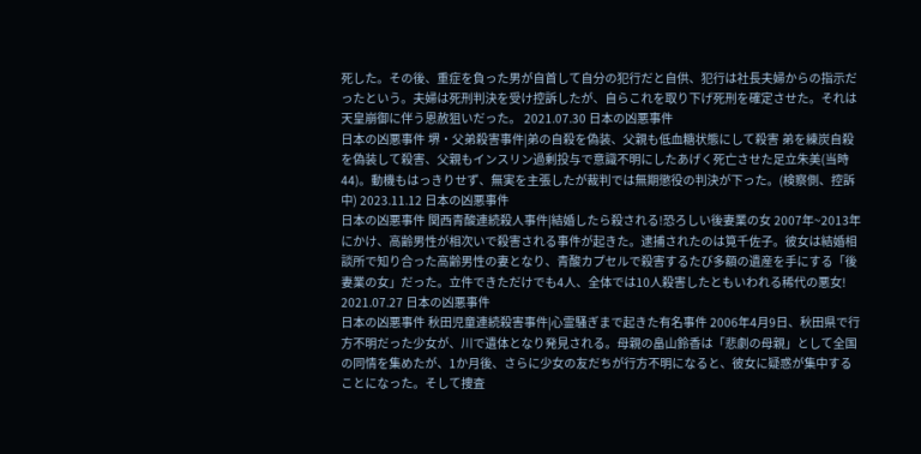死した。その後、重症を負った男が自首して自分の犯行だと自供、犯行は社長夫婦からの指示だったという。夫婦は死刑判決を受け控訴したが、自らこれを取り下げ死刑を確定させた。それは天皇崩御に伴う恩赦狙いだった。 2021.07.30 日本の凶悪事件
日本の凶悪事件 堺・父弟殺害事件|弟の自殺を偽装、父親も低血糖状態にして殺害 弟を練炭自殺を偽装して殺害、父親もインスリン過剰投与で意識不明にしたあげく死亡させた足立朱美(当時44)。動機もはっきりせず、無実を主張したが裁判では無期懲役の判決が下った。(検察側、控訴中) 2023.11.12 日本の凶悪事件
日本の凶悪事件 関西青酸連続殺人事件|結婚したら殺される!恐ろしい後妻業の女 2007年~2013年にかけ、高齢男性が相次いで殺害される事件が起きた。逮捕されたのは筧千佐子。彼女は結婚相談所で知り合った高齢男性の妻となり、青酸カプセルで殺害するたび多額の遺産を手にする「後妻業の女」だった。立件できただけでも4人、全体では10人殺害したともいわれる稀代の悪女! 2021.07.27 日本の凶悪事件
日本の凶悪事件 秋田児童連続殺害事件|心霊騒ぎまで起きた有名事件 2006年4月9日、秋田県で行方不明だった少女が、川で遺体となり発見される。母親の畠山鈴香は「悲劇の母親」として全国の同情を集めたが、1か月後、さらに少女の友だちが行方不明になると、彼女に疑惑が集中することになった。そして捜査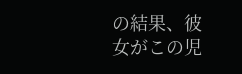の結果、彼女がこの児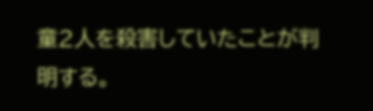童2人を殺害していたことが判明する。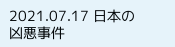2021.07.17 日本の凶悪事件